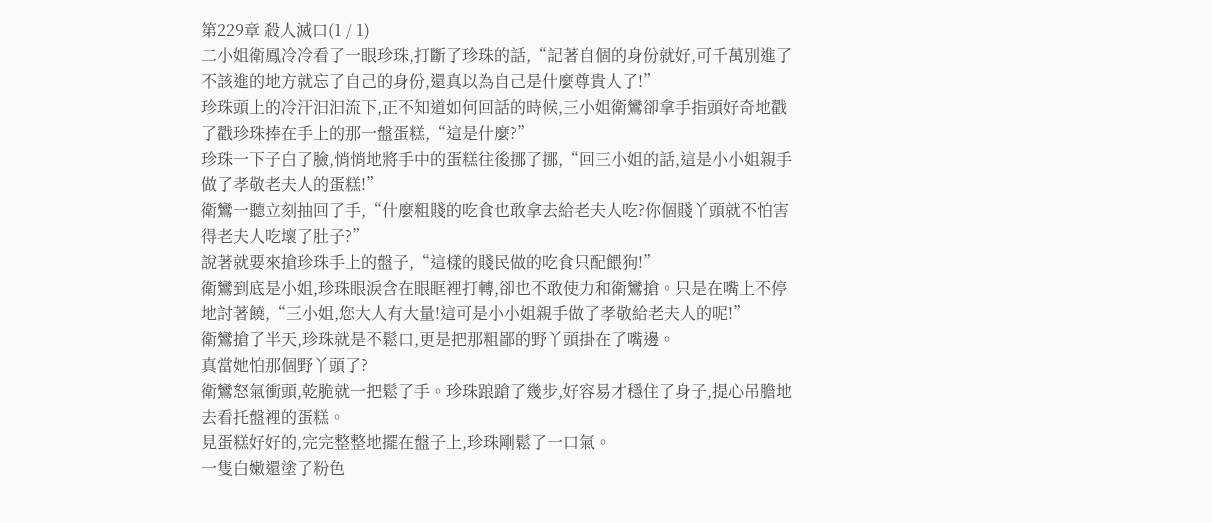第229章 殺人滅口(1 / 1)
二小姐衛鳳冷冷看了一眼珍珠,打斷了珍珠的話,“記著自個的身份就好,可千萬別進了不該進的地方就忘了自己的身份,還真以為自己是什麼尊貴人了!”
珍珠頭上的冷汗汩汩流下,正不知道如何回話的時候,三小姐衛鸞卻拿手指頭好奇地戳了戳珍珠捧在手上的那一盤蛋糕,“這是什麼?”
珍珠一下子白了臉,悄悄地將手中的蛋糕往後挪了挪,“回三小姐的話,這是小小姐親手做了孝敬老夫人的蛋糕!”
衛鸞一聽立刻抽回了手,“什麼粗賤的吃食也敢拿去給老夫人吃?你個賤丫頭就不怕害得老夫人吃壞了肚子?”
說著就要來搶珍珠手上的盤子,“這樣的賤民做的吃食只配餵狗!”
衛鸞到底是小姐,珍珠眼淚含在眼眶裡打轉,卻也不敢使力和衛鸞搶。只是在嘴上不停地討著饒,“三小姐,您大人有大量!這可是小小姐親手做了孝敬給老夫人的呢!”
衛鸞搶了半天,珍珠就是不鬆口,更是把那粗鄙的野丫頭掛在了嘴邊。
真當她怕那個野丫頭了?
衛鸞怒氣衝頭,乾脆就一把鬆了手。珍珠踉蹌了幾步,好容易才穩住了身子,提心吊膽地去看托盤裡的蛋糕。
見蛋糕好好的,完完整整地擺在盤子上,珍珠剛鬆了一口氣。
一隻白嫩還塗了粉色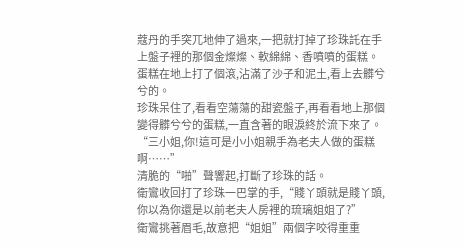蔻丹的手突兀地伸了過來,一把就打掉了珍珠託在手上盤子裡的那個金燦燦、軟綿綿、香噴噴的蛋糕。
蛋糕在地上打了個滾,沾滿了沙子和泥土,看上去髒兮兮的。
珍珠呆住了,看看空蕩蕩的甜瓷盤子,再看看地上那個變得髒兮兮的蛋糕,一直含著的眼淚終於流下來了。
“三小姐,你!這可是小小姐親手為老夫人做的蛋糕啊……”
清脆的“啪”聲響起,打斷了珍珠的話。
衛鸞收回打了珍珠一巴掌的手,“賤丫頭就是賤丫頭,你以為你還是以前老夫人房裡的琉璃姐姐了?”
衛鸞挑著眉毛,故意把“姐姐”兩個字咬得重重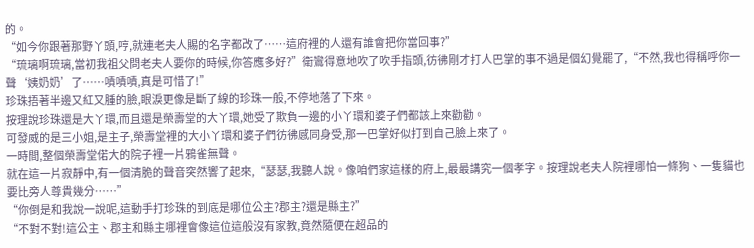的。
“如今你跟著那野丫頭,哼,就連老夫人賜的名字都改了……這府裡的人還有誰會把你當回事?”
“琉璃啊琉璃,當初我祖父問老夫人要你的時候,你答應多好?”衛鸞得意地吹了吹手指頭,彷彿剛才打人巴掌的事不過是個幻覺罷了,“不然,我也得稱呼你一聲‘姨奶奶’了……嘖嘖嘖,真是可惜了!”
珍珠捂著半邊又紅又腫的臉,眼淚更像是斷了線的珍珠一般,不停地落了下來。
按理說珍珠還是大丫環,而且還是榮壽堂的大丫環,她受了欺負一邊的小丫環和婆子們都該上來勸勸。
可發威的是三小姐,是主子,榮壽堂裡的大小丫環和婆子們彷彿感同身受,那一巴掌好似打到自己臉上來了。
一時間,整個榮壽堂偌大的院子裡一片鴉雀無聲。
就在這一片寂靜中,有一個清脆的聲音突然響了起來,“瑟瑟,我聽人說。像咱們家這樣的府上,最最講究一個孝字。按理說老夫人院裡哪怕一條狗、一隻貓也要比旁人尊貴幾分……”
“你倒是和我說一說呢,這動手打珍珠的到底是哪位公主?郡主?還是縣主?”
“不對不對!這公主、郡主和縣主哪裡會像這位這般沒有家教,竟然隨便在超品的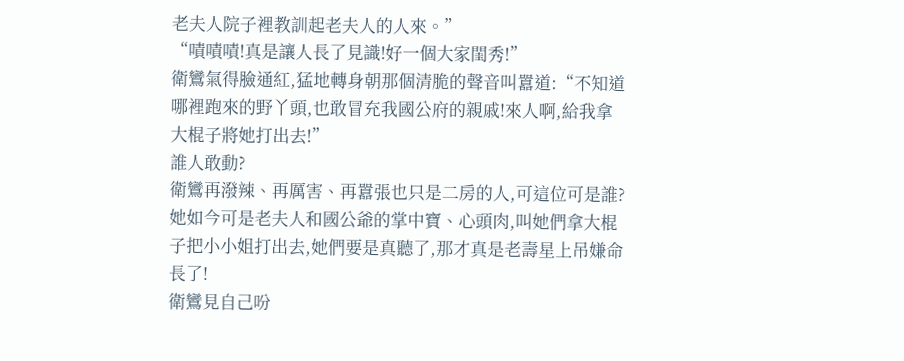老夫人院子裡教訓起老夫人的人來。”
“嘖嘖嘖!真是讓人長了見識!好一個大家閨秀!”
衛鸞氣得臉通紅,猛地轉身朝那個清脆的聲音叫囂道:“不知道哪裡跑來的野丫頭,也敢冒充我國公府的親戚!來人啊,給我拿大棍子將她打出去!”
誰人敢動?
衛鸞再潑辣、再厲害、再囂張也只是二房的人,可這位可是誰?
她如今可是老夫人和國公爺的掌中寶、心頭肉,叫她們拿大棍子把小小姐打出去,她們要是真聽了,那才真是老壽星上吊嫌命長了!
衛鸞見自己吩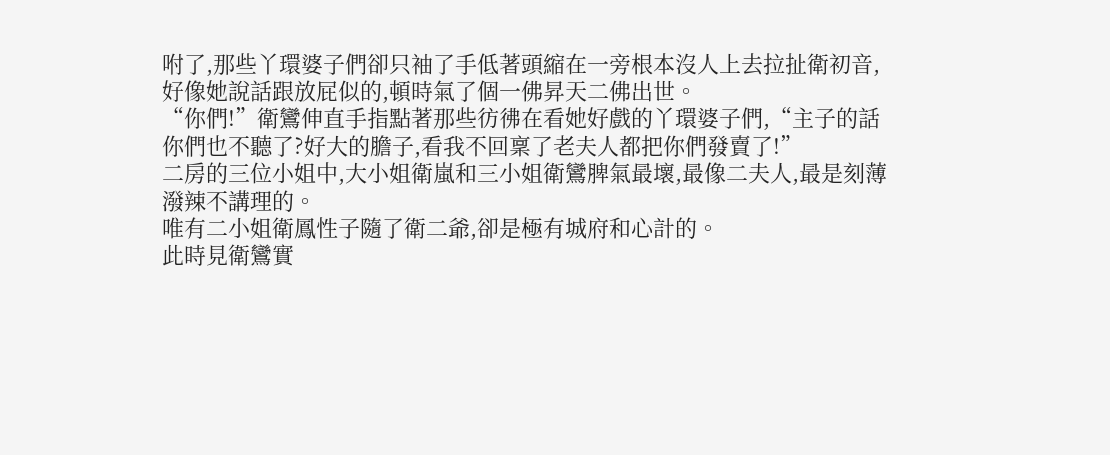咐了,那些丫環婆子們卻只袖了手低著頭縮在一旁根本沒人上去拉扯衛初音,好像她說話跟放屁似的,頓時氣了個一佛昇天二佛出世。
“你們!”衛鸞伸直手指點著那些彷彿在看她好戲的丫環婆子們,“主子的話你們也不聽了?好大的膽子,看我不回稟了老夫人都把你們發賣了!”
二房的三位小姐中,大小姐衛嵐和三小姐衛鸞脾氣最壞,最像二夫人,最是刻薄潑辣不講理的。
唯有二小姐衛鳳性子隨了衛二爺,卻是極有城府和心計的。
此時見衛鸞實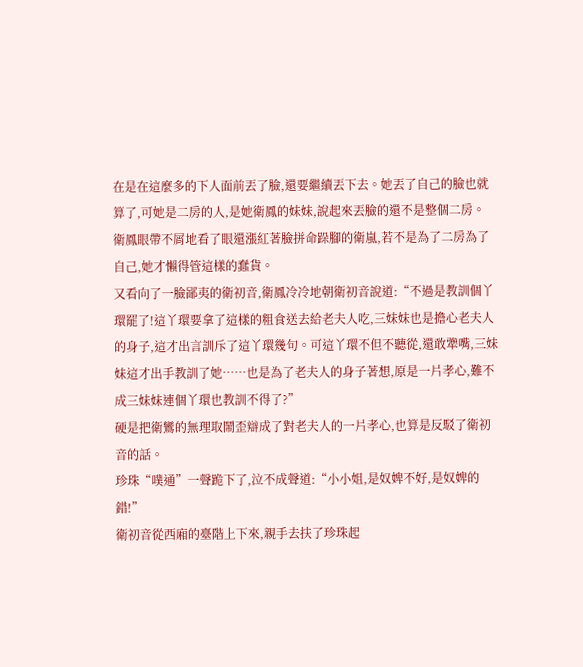在是在這麼多的下人面前丟了臉,還要繼續丟下去。她丟了自己的臉也就算了,可她是二房的人,是她衛鳳的妹妹,說起來丟臉的還不是整個二房。
衛鳳眼帶不屑地看了眼還漲紅著臉拼命跺腳的衛嵐,若不是為了二房為了自己,她才懶得管這樣的蠢貨。
又看向了一臉鄙夷的衛初音,衛鳳冷冷地朝衛初音說道:“不過是教訓個丫環罷了!這丫環要拿了這樣的粗食送去給老夫人吃,三妹妹也是擔心老夫人的身子,這才出言訓斥了這丫環幾句。可這丫環不但不聽從,還敢犟嘴,三妹妹這才出手教訓了她……也是為了老夫人的身子著想,原是一片孝心,難不成三妹妹連個丫環也教訓不得了?”
硬是把衛鸞的無理取鬧歪辯成了對老夫人的一片孝心,也算是反駁了衛初音的話。
珍珠“噗通”一聲跪下了,泣不成聲道:“小小姐,是奴婢不好,是奴婢的錯!”
衛初音從西廂的臺階上下來,親手去扶了珍珠起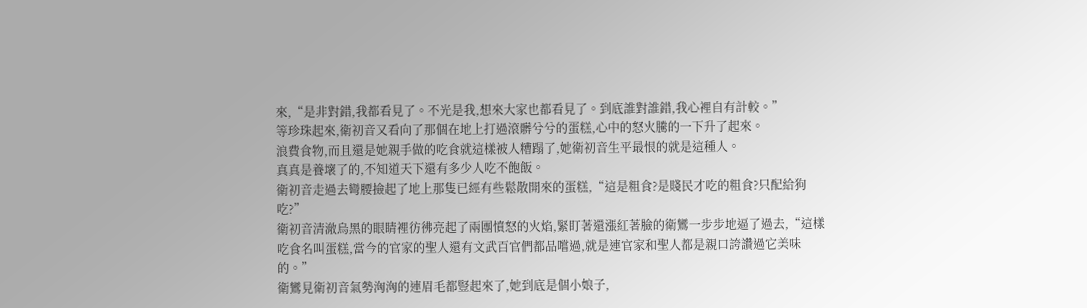來,“是非對錯,我都看見了。不光是我,想來大家也都看見了。到底誰對誰錯,我心裡自有計較。”
等珍珠起來,衛初音又看向了那個在地上打過滾髒兮兮的蛋糕,心中的怒火騰的一下升了起來。
浪費食物,而且還是她親手做的吃食就這樣被人糟蹋了,她衛初音生平最恨的就是這種人。
真真是養壞了的,不知道天下還有多少人吃不飽飯。
衛初音走過去彎腰撿起了地上那隻已經有些鬆散開來的蛋糕,“這是粗食?是賤民才吃的粗食?只配給狗吃?”
衛初音清澈烏黑的眼睛裡彷彿亮起了兩團憤怒的火焰,緊盯著還漲紅著臉的衛鸞一步步地逼了過去,“這樣吃食名叫蛋糕,當今的官家的聖人還有文武百官們都品嚐過,就是連官家和聖人都是親口誇讚過它美味的。”
衛鸞見衛初音氣勢洶洶的連眉毛都豎起來了,她到底是個小娘子,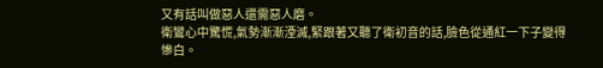又有話叫做惡人還需惡人磨。
衛鸞心中驚慌,氣勢漸漸湮滅,緊跟著又聽了衛初音的話,臉色從通紅一下子變得慘白。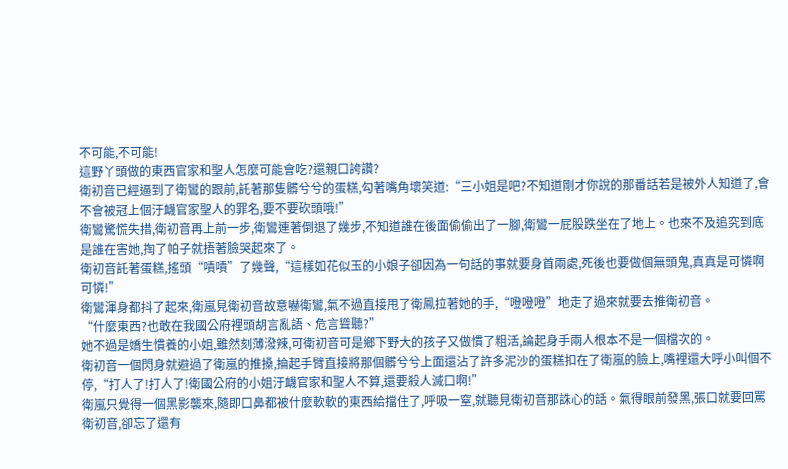不可能,不可能!
這野丫頭做的東西官家和聖人怎麼可能會吃?還親口誇讚?
衛初音已經逼到了衛鸞的跟前,託著那隻髒兮兮的蛋糕,勾著嘴角壞笑道:“三小姐是吧?不知道剛才你說的那番話若是被外人知道了,會不會被冠上個汙衊官家聖人的罪名,要不要砍頭哦!”
衛鸞驚慌失措,衛初音再上前一步,衛鸞連著倒退了幾步,不知道誰在後面偷偷出了一腳,衛鸞一屁股跌坐在了地上。也來不及追究到底是誰在害她,掏了帕子就捂著臉哭起來了。
衛初音託著蛋糕,搖頭“嘖嘖”了幾聲,“這樣如花似玉的小娘子卻因為一句話的事就要身首兩處,死後也要做個無頭鬼,真真是可憐啊可憐!”
衛鸞渾身都抖了起來,衛嵐見衛初音故意嚇衛鸞,氣不過直接甩了衛鳳拉著她的手,“噔噔噔”地走了過來就要去推衛初音。
“什麼東西?也敢在我國公府裡頭胡言亂語、危言聳聽?”
她不過是嬌生慣養的小姐,雖然刻薄潑辣,可衛初音可是鄉下野大的孩子又做慣了粗活,論起身手兩人根本不是一個檔次的。
衛初音一個閃身就避過了衛嵐的推搡,掄起手臂直接將那個髒兮兮上面還沾了許多泥沙的蛋糕扣在了衛嵐的臉上,嘴裡還大呼小叫個不停,“打人了!打人了!衛國公府的小姐汙衊官家和聖人不算,還要殺人滅口啊!”
衛嵐只覺得一個黑影襲來,隨即口鼻都被什麼軟軟的東西給擋住了,呼吸一窒,就聽見衛初音那誅心的話。氣得眼前發黑,張口就要回罵衛初音,卻忘了還有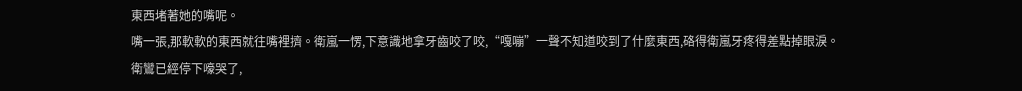東西堵著她的嘴呢。
嘴一張,那軟軟的東西就往嘴裡擠。衛嵐一愣,下意識地拿牙齒咬了咬,“嘎嘣”一聲不知道咬到了什麼東西,硌得衛嵐牙疼得差點掉眼淚。
衛鸞已經停下嚎哭了,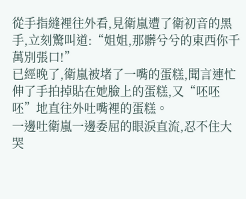從手指縫裡往外看,見衛嵐遭了衛初音的黑手,立刻驚叫道:“姐姐,那髒兮兮的東西你千萬別張口!”
已經晚了,衛嵐被堵了一嘴的蛋糕,聞言連忙伸了手拍掉貼在她臉上的蛋糕,又“呸呸呸”地直往外吐嘴裡的蛋糕。
一邊吐衛嵐一邊委屈的眼淚直流,忍不住大哭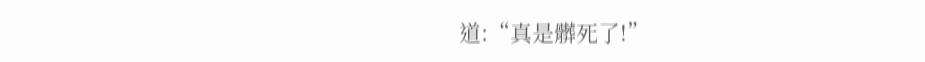道:“真是髒死了!”